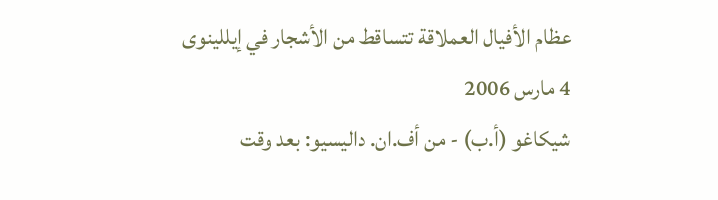عظام الأفيال العملاقة تتساقط من الأشجار في إيللينوى
4 مارس 2006
شيكاغو (أ.ب) - من أف.ان. داليسيو: بعد وقت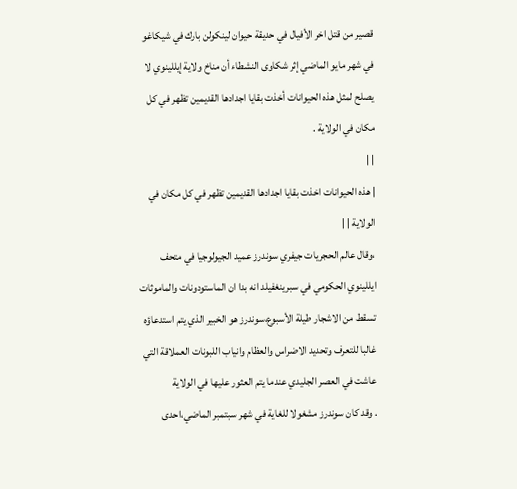قصير من قتل اخر الأفيال في حديقة حيوان لينكولن بارك في شيكاغو في شهر مايو الماضي إثر شكاوى النشطاء أن مناخ ولاية إيللينوي لا يصلح لمثل هذه الحيوانات أخذت بقايا اجدادها القديمين تظهر في كل مكان في الولاية .
| |
| هذه الحيوانات اخذت بقايا اجدادها القديمين تظهر في كل مكان في الولاية | |
،وقال عالم الحجريات جيفري سوندرز عميد الجيولوجيا في متحف ايللينوي الحكومي في سبرينغفيلد انه بدا ان الماستودونات والماموثات تسقط من الاشجار طيلة الأسبوع،سوندرز هو الخبير الذي يتم استدعاؤه غالبا للتعرف وتحديد الاضراس والعظام وانياب اللبونات العملاقة التي عاشت في العصر الجليدي عندما يتم العثور عليها في الولاية
. وقد كان سوندرز مشغولا للغاية في شهر سبتمبر الماضي،احدى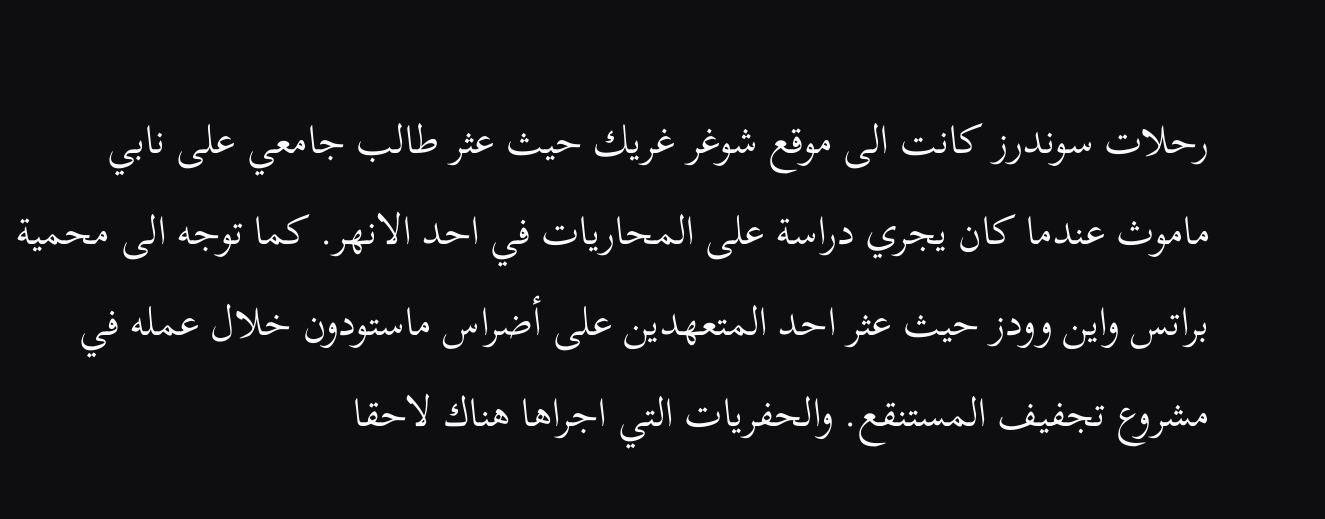رحلات سوندرز كانت الى موقع شوغر غريك حيث عثر طالب جامعي على نابي ماموث عندما كان يجري دراسة على المحاريات في احد الانهر. كما توجه الى محمية براتس واين وودز حيث عثر احد المتعهدين على أضراس ماستودون خلال عمله في مشروع تجفيف المستنقع. والحفريات التي اجراها هناك لاحقا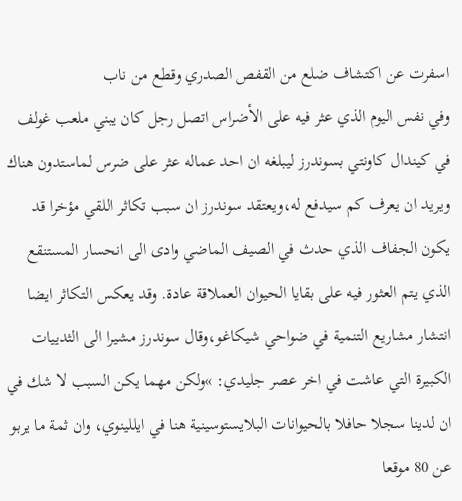اسفرت عن اكتشاف ضلع من القفص الصدري وقطع من ناب
وفي نفس اليوم الذي عثر فيه على الأضراس اتصل رجل كان يبني ملعب غولف في كيندال كاونتي بسوندرز ليبلغه ان احد عماله عثر على ضرس لماستدون هناك ويريد ان يعرف كم سيدفع له،ويعتقد سوندرز ان سبب تكاثر اللقي مؤخرا قد يكون الجفاف الذي حدث في الصيف الماضي وادى الى انحسار المستنقع الذي يتم العثور فيه على بقايا الحيوان العملاقة عادة. وقد يعكس التكاثر ايضا انتشار مشاريع التنمية في ضواحي شيكاغو،وقال سوندرز مشيرا الى الثدييات الكبيرة التي عاشت في اخر عصر جليدي: »ولكن مهما يكن السبب لا شك في ان لدينا سجلا حافلا بالحيوانات البلايستوسينية هنا في ايللينوي، وان ثمة ما يربو عن 80 موقعا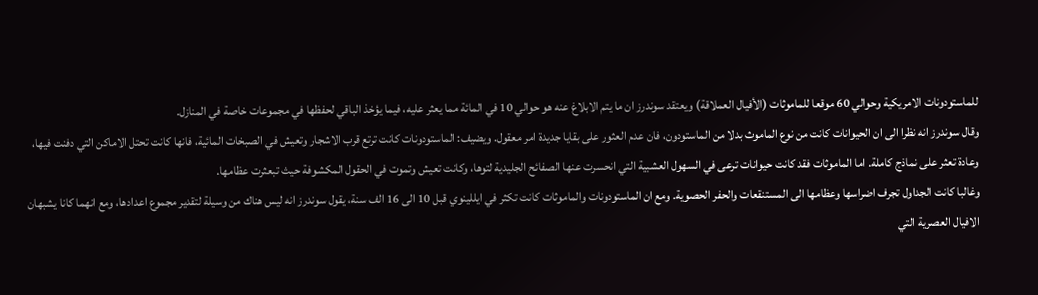للماستودونات الامريكية وحوالي 60 موقعا للماموثات (الأفيال العملاقة) ويعتقد سوندرز ان ما يتم الابلاغ عنه هو حوالي 10 في المائة مما يعثر عليه، فيما يؤخذ الباقي لحفظها في مجموعات خاصة في المنازل.
وقال سوندرز انه نظرا الى ان الحيوانات كانت من نوع الماموث بدلا من الماستودون، فان عدم العثور على بقايا جديدة امر معقول. ويضيف: الماستودونات كانت ترتع قرب الاشجار وتعيش في الصبخات المائية، فانها كانت تحتل الاماكن التي دفنت فيها، وعادة تعثر على نماذج كاملة. اما الماموثات فقد كانت حيوانات ترعى في السهول العشبية التي انحسرت عنها الصفائح الجليدية لتوها، وكانت تعيش وتموت في الحقول المكشوفة حيث تبعثرت عظامها.
وغالبا كانت الجداول تجرف اضراسها وعظامها الى المستنقعات والحفر الحصوية. ومع ان الماستودونات والماموثات كانت تكثر في ايللينوي قبل 10 الى 16 الف سنة، يقول سوندرز انه ليس هناك من وسيلة لتقدير مجموع اعدادها، ومع انهما كانا يشبهان الافيال العصرية التي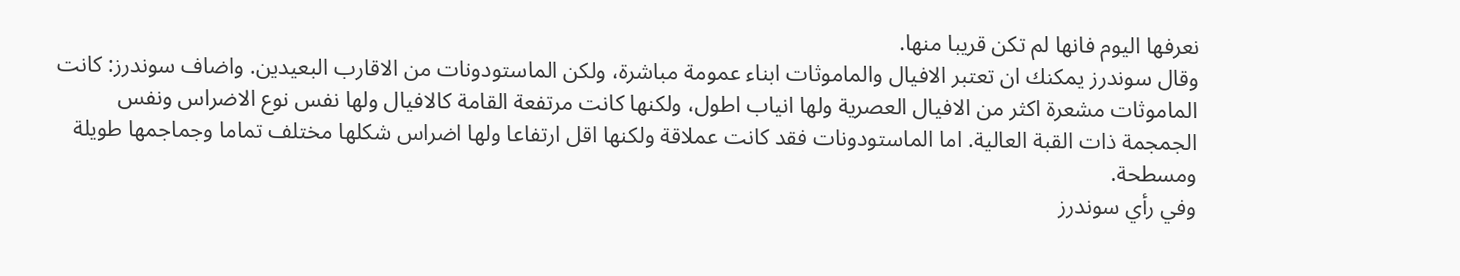نعرفها اليوم فانها لم تكن قريبا منها.
وقال سوندرز يمكنك ان تعتبر الافيال والماموثات ابناء عمومة مباشرة، ولكن الماستودونات من الاقارب البعيدين. واضاف سوندرز: كانت الماموثات مشعرة اكثر من الافيال العصرية ولها انياب اطول، ولكنها كانت مرتفعة القامة كالافيال ولها نفس نوع الاضراس ونفس الجمجمة ذات القبة العالية. اما الماستودونات فقد كانت عملاقة ولكنها اقل ارتفاعا ولها اضراس شكلها مختلف تماما وجماجمها طويلة ومسطحة.
وفي رأي سوندرز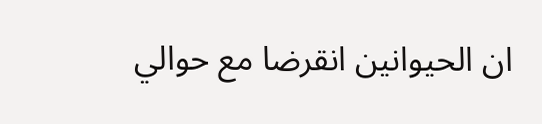ان الحيوانين انقرضا مع حوالي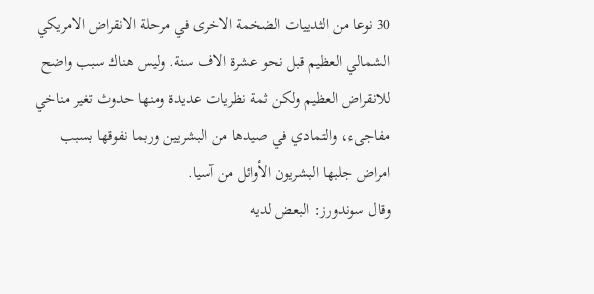30 نوعا من الثدييات الضخمة الاخرى في مرحلة الانقراض الامريكي الشمالي العظيم قبل نحو عشرة الاف سنة. وليس هناك سبب واضح للانقراض العظيم ولكن ثمة نظريات عديدة ومنها حدوث تغير مناخي مفاجىء، والتمادي في صيدها من البشريين وربما نفوقها بسبب امراض جلبها البشريون الأوائل من آسيا.
وقال سوندورز: البعض لديه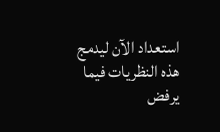استعداد الآن ليدمج هذه النظريات فيما يرفض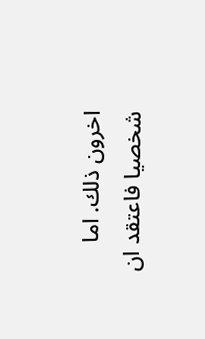اخرون ذلك. اما شخصيا فاعتقد ان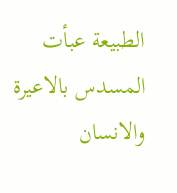الطبيعة عبأت المسدس بالاعيرة والانسان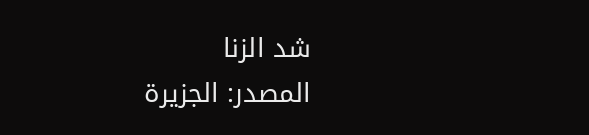شد الزنا
المصدر: الجزيرة